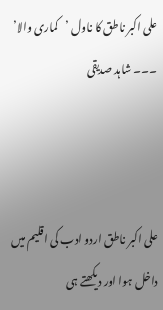علی اکبر ناطق کا ناول ’کماری والا’ ۔۔۔ شاہد صدیقی



علی اکبر ناطق اردو ادب کی اقلیم میں داخل ہوا اور دیکھتے ہی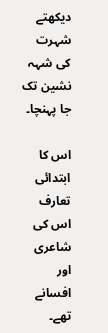دیکھتے شہرت کی شہہ نشین تک جا پہنچا۔

اس کا ابتدائی تعارف اس کی شاعری اور افسانے تھے۔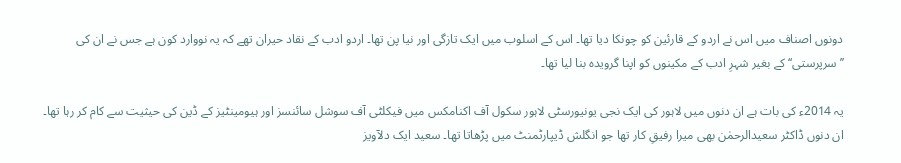دونوں اصناف میں اس نے اردو کے قارئین کو چونکا دیا تھا۔ اس کے اسلوب میں ایک تازگی اور نیا پن تھا۔ اردو ادب کے نقاد حیران تھے کہ یہ نووارد کون ہے جس نے ان کی ’’سرپرستی‘‘ کے بغیر شہرِ ادب کے مکینوں کو اپنا گرویدہ بنا لیا تھا۔

یہ 2014ء کی بات ہے ان دنوں میں لاہور کی ایک نجی یونیورسٹی لاہور سکول آف اکنامکس میں فیکلٹی آف سوشل سائنسز اور ہیومینٹیز کے ڈین کی حیثیت سے کام کر رہا تھا۔ ان دنوں ڈاکٹر سعیدالرحمٰن بھی میرا رفیقِ کار تھا جو انگلش ڈیپارٹمنٹ میں پڑھاتا تھا۔ سعید ایک دلآویز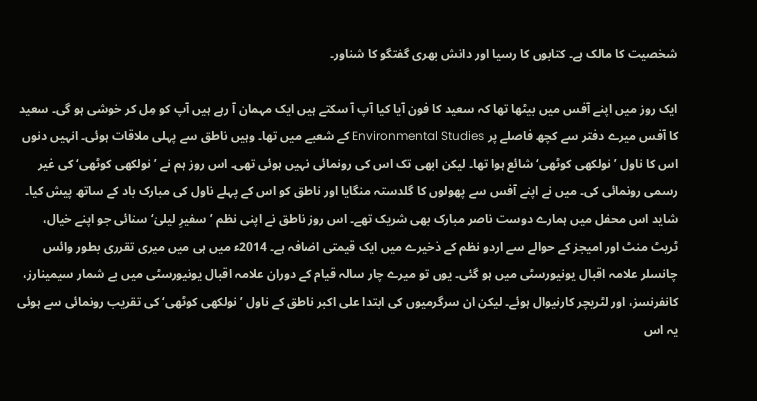شخصیت کا مالک ہے۔ کتابوں کا رسیا اور دانش بھری گفتگو کا شناور۔

ایک روز میں اپنے آفس میں بیٹھا تھا کہ سعید کا فون آیا کیا آپ آ سکتے ہیں ایک مہمان آ رہے ہیں آپ کو مِل کر خوشی ہو گی۔ سعید کا آفس میرے دفتر سے کچھ فاصلے پر Environmental Studies کے شعبے میں تھا۔ وہیں ناطق سے پہلی ملاقات ہوئی۔ انہیں دنوں اس کا ناول ’نولکھی کوٹھی‘ شائع ہوا تھا۔ لیکن ابھی تک اس کی رونمائی نہیں ہوئی تھی۔ اس روز ہم نے ’نولکھی کوٹھی‘ کی غیر رسمی رونمائی کی۔ میں نے اپنے آفس سے پھولوں کا گلدستہ منگایا اور ناطق کو اس کے پہلے ناول کی مبارک باد کے ساتھ پیش کیا۔ شاید اس محفل میں ہمارے دوست ناصر مبارک بھی شریک تھے۔ اس روز ناطق نے اپنی نظم ’سفیرِ لیلیٰ‘ سنائی جو اپنے خیال، ٹریٹ منٹ اور امیجز کے حوالے سے اردو نظم کے ذخیرے میں ایک قیمتی اضافہ ہے۔ 2014ء میں ہی میں میری تقرری بطور وائس چانسلر علامہ اقبال یونیورسٹی میں ہو گئی۔ یوں تو میرے چار سالہ قیام کے دوران علامہ اقبال یونیورسٹی میں بے شمار سیمینارز، کانفرنسز، اور لٹریچر کارنیوال ہوئے۔ لیکن ان سرگرمیوں کی ابتدا علی اکبر ناطق کے ناول ’نولکھی کوٹھی‘ کی تقریب رونمائی سے ہوئی یہ اس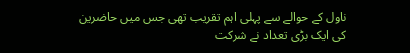ناول کے حوالے سے پہلی اہم تقریب تھی جس میں حاضرین کی ایک بڑی تعداد نے شرکت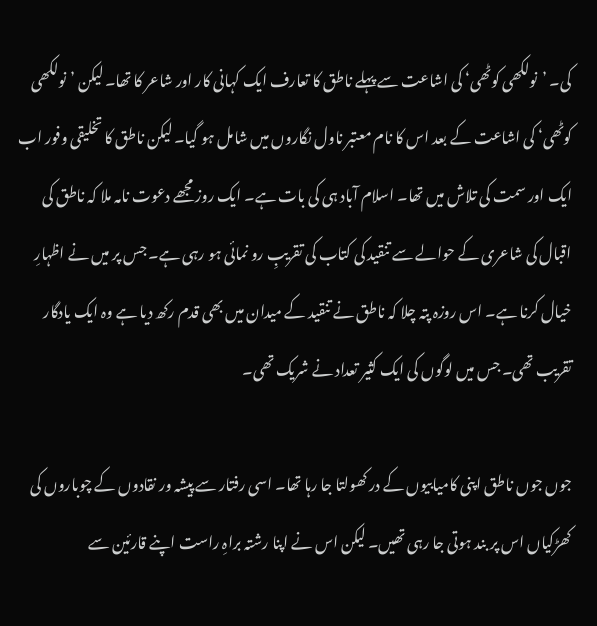کی۔ ’نولکھی کوٹھی‘ کی اشاعت سے پہلے ناطق کا تعارف ایک کہانی کار اور شاعر کا تھا۔ لیکن ’نولکھی کوٹھی‘ کی اشاعت کے بعد اس کا نام معتبر ناول نگاروں میں شامل ہو گیا۔ لیکن ناطق کا تخلیقی وفور اب ایک اور سمت کی تلاش میں تھا۔ اسلام آباد ہی کی بات ہے۔ ایک روز مجھے دعوت نامہ ملا کہ ناطق کی اقبال کی شاعری کے حوالے سے تنقید کی کتاب کی تقریبِ رو نمائی ہو رہی ہے۔ جس پر میں نے اظہارِ خیال کرنا ہے۔ اس روزہ پتہ چلا کہ ناطق نے تنقید کے میدان میں بھی قدم رکھ دیا ہے وہ ایک یادگار تقریب تھی۔ جس میں لوگوں کی ایک کثیر تعداد نے شریک تھی۔

جوں جوں ناطق اپنی کامیابیوں کے در کھولتا جا رہا تھا۔ اسی رفتار سے پیشہ ور نقادوں کے چوباروں کی کھڑکیاں اس پر بند ہوتی جا رہی تھیں۔ لیکن اس نے اپنا رشتہ براہِ راست اپنے قارئین سے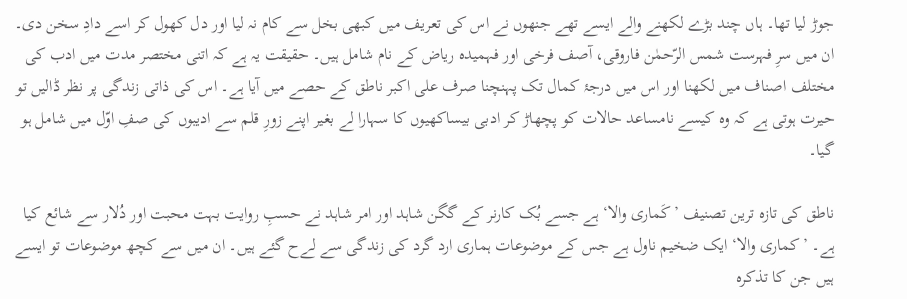جوڑ لیا تھا۔ ہاں چند بڑے لکھنے والے ایسے تھے جنھوں نے اس کی تعریف میں کبھی بخل سے کام نہ لیا اور دل کھول کر اسے دادِ سخن دی۔ ان میں سرِ فہرست شمس الرّحمٰن فاروقی، آصف فرخی اور فہمیدہ ریاض کے نام شامل ہیں۔ حقیقت یہ ہے کہ اتنی مختصر مدت میں ادب کی مختلف اصناف میں لکھنا اور اس میں درجۂ کمال تک پہنچنا صرف علی اکبر ناطق کے حصے میں آیا ہے۔ اس کی ذاتی زندگی پر نظر ڈالیں تو حیرت ہوتی ہے کہ وہ کیسے نامساعد حالات کو پچھاڑ کر ادبی بیساکھیوں کا سہارا لے بغیر اپنے زورِ قلم سے ادیبوں کی صفِ اوّل میں شامل ہو گیا۔

ناطق کی تازہ ترین تصنیف ’کَماری والا‘ ہے جسے بُک کارنر کے گگن شاہد اور امر شاہد نے حسبِ روایت بہت محبت اور دُلار سے شائع کیا ہے۔ ’کماری والا‘ ایک ضخیم ناول ہے جس کے موضوعات ہماری ارد گرد کی زندگی سے لےح گئے ہیں۔ ان میں سے کچھ موضوعات تو ایسے ہیں جن کا تذکرہ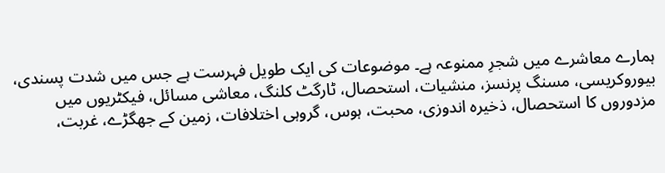ہمارے معاشرے میں شجرِ ممنوعہ ہے۔ موضوعات کی ایک طویل فہرست ہے جس میں شدت پسندی، بیوروکریسی، مسنگ پرنسز، منشیات، استحصال، ٹارگٹ کلنگ، معاشی مسائل، فیکٹریوں میں مزدوروں کا استحصال، ذخیرہ اندوزی، محبت، ہوس، گروہی اختلافات، زمین کے جھگڑے، غربت،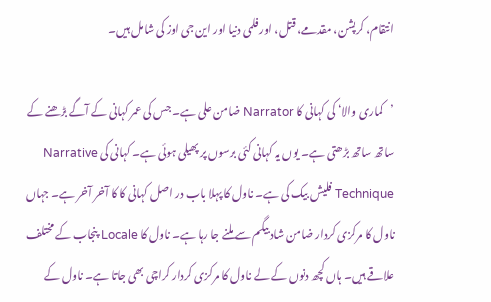انتقام، کرپشن، مقدمے، قتل، اور فلمی دنیا اور این جی اوز کی شامل ہیں۔

’کماری والا‘ کی کہانی کا Narrator ضامن علی ہے۔ جس کی عمر کہانی کے آگے بڑھنے کے ساتھ ساتھ بڑھتی ہے۔ یوں یہ کہانی کئی برسوں پر پھیلی ہوئی ہے۔ کہانی کی Narrative Technique فلیش بیک کی ہے۔ ناول کا پہلا باب در اصل کہانی کا کا آخر آخر ہے۔ جہاں ناول کا مرکزی کردار ضامن شاد بیگم سے ملنے جا رہا ہے۔ ناول کا Locale پنجاب کے مختلف علاقے ہیں۔ ہاں کچھ دنوں کے لے ناول کا مرکزی کردار کراچی بھی جاتا ہے۔ ناول کے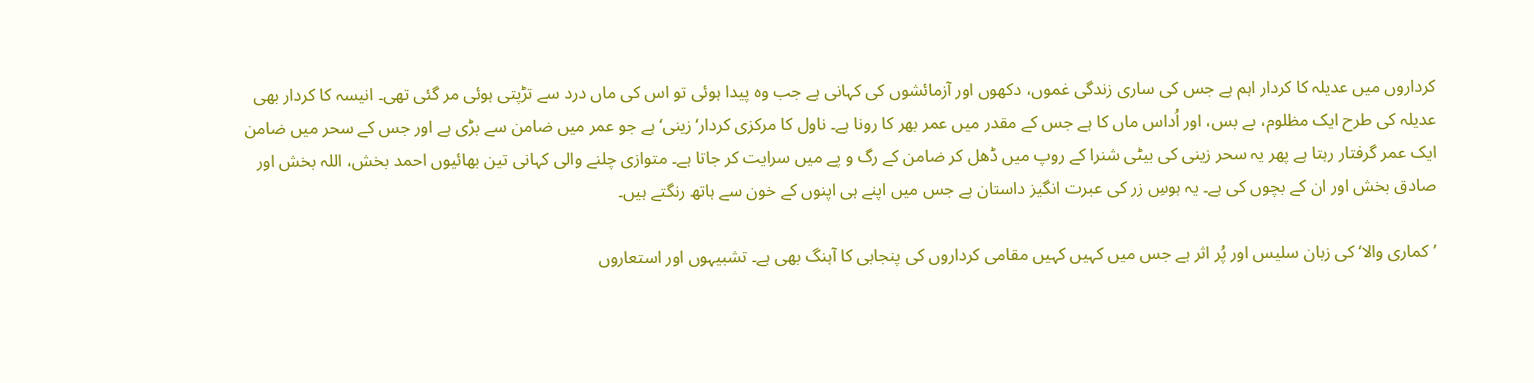کرداروں میں عدیلہ کا کردار اہم ہے جس کی ساری زندگی غموں، دکھوں اور آزمائشوں کی کہانی ہے جب وہ پیدا ہوئی تو اس کی ماں درد سے تڑپتی ہوئی مر گئی تھی۔ انیسہ کا کردار بھی عدیلہ کی طرح ایک مظلوم، بے بس، اور اُداس ماں کا ہے جس کے مقدر میں عمر بھر کا رونا ہے۔ ناول کا مرکزی کردار‘زینی‘ ہے جو عمر میں ضامن سے بڑی ہے اور جس کے سحر میں ضامن ایک عمر گرفتار رہتا ہے پھر یہ سحر زینی کی بیٹی شنرا کے روپ میں ڈھل کر ضامن کے رگ و پے میں سرایت کر جاتا ہے۔ متوازی چلنے والی کہانی تین بھائیوں احمد بخش، اللہ بخش اور صادق بخش اور ان کے بچوں کی ہے۔ یہ ہوسِ زر کی عبرت انگیز داستان ہے جس میں اپنے ہی اپنوں کے خون سے ہاتھ رنگتے ہیں۔

’کماری والا‘ کی زبان سلیس اور پُر اثر ہے جس میں کہیں کہیں مقامی کرداروں کی پنجابی کا آہنگ بھی ہے۔ تشبیہوں اور استعاروں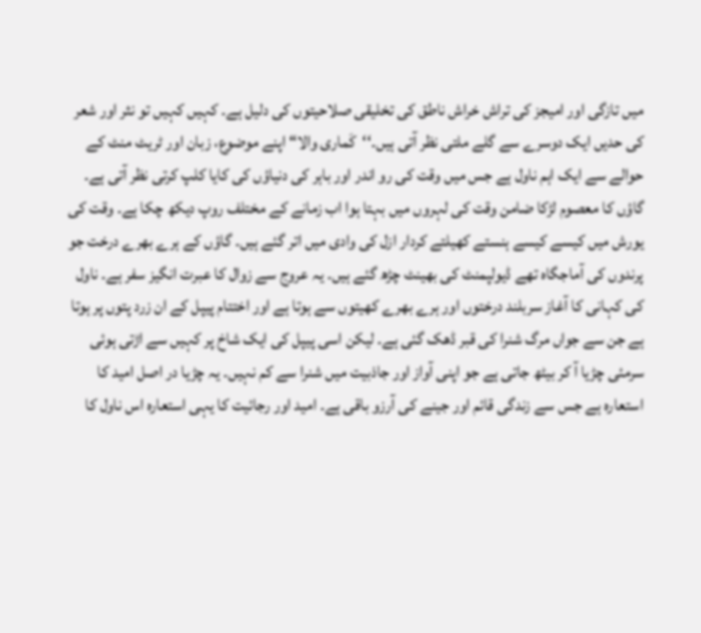میں تازگی اور امیجز کی تراش خراش ناطق کی تخلیقی صلاحیتوں کی دلیل ہے۔ کہیں کہیں تو نثر اور شعر کی حدیں ایک دوسرے سے گلے ملتی نظر آتی ہیں۔‘‘کَماری والا“ اپنے موضوع، زبان اور ٹریٹ منٹ کے حوالے سے ایک اہم ناول ہے جس میں وقت کی رو اندر اور باہر کی دنیاؤں کی کایا کلپ کرتی نظر آتی ہے۔ گاؤں کا معصوم لڑکا ضامن وقت کی لہروں میں بہتا ہوا اب زمانے کے مختلف روپ دیکھ چکا ہے۔ وقت کی یورش میں کیسے کیسے ہنستے کھیلتے کردار ازل کی وادی میں اتر گئے ہیں۔ گاؤں کے ہرے بھرے درخت جو پرندوں کی آماجگاہ تھے ڈیولپمنٹ کی بھینٹ چڑھ گئے ہیں۔ یہ عروج سے زوال کا عبرت انگیز سفر ہے۔ ناول کی کہانی کا آغاز سربلند درختوں اور ہرے بھرے کھیتوں سے ہوتا ہے اور اختتام پیپل کے ان زرد پتوں پر ہوتا ہے جن سے جواں مرگ شنرا کی قبر ڈھک گئی ہے۔ لیکن اسی پیپل کی ایک شاخ پر کہیں سے اڑتی ہوئی سرمئی چڑیا آ کر بیٹھ جاتی ہے جو اپنی آواز اور جاذبیت میں شنرا سے کم نہیں۔ یہ چڑیا در اصل امید کا استعارہ ہے جس سے زندگی قائم اور جینے کی آرزو باقی ہے۔ امید اور رجائیت کا یہی استعارہ اس ناول کا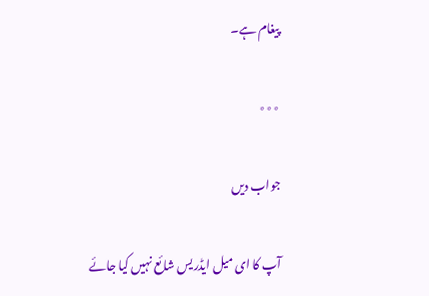پیغام ہے۔

٭٭٭

جواب دیں

آپ کا ای میل ایڈریس شائع نہیں کیا جائے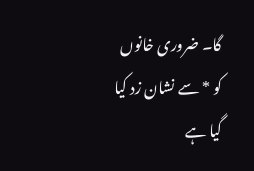گا۔ ضروری خانوں کو * سے نشان زد کیا گیا ہے